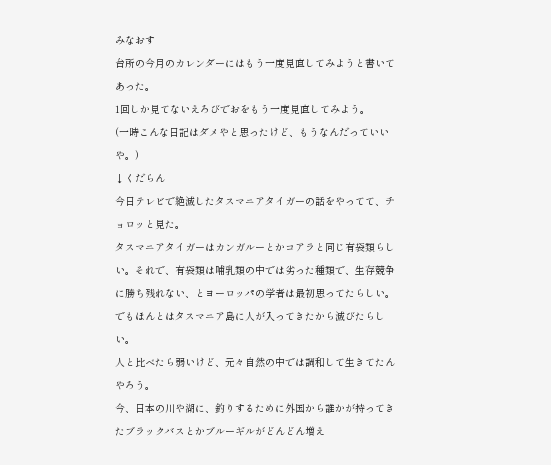みなおす
台所の今月のカレンダーにはもう一度見直してみようと書いてあった。
1回しか見てないえろびでおをもう一度見直してみよう。
(一時こんな日記はダメやと思ったけど、もうなんだっていいや。)
↓くだらん
今日テレビで絶滅したタスマニアタイガーの話をやってて、チョロッと見た。
タスマニアタイガーはカンガルーとかコアラと同じ有袋類らしい。それで、有袋類は哺乳類の中では劣った種類で、生存競争に勝ち残れない、とヨーロッパの学者は最初思ってたらしい。でもほんとはタスマニア島に人が入ってきたから滅びたらしい。
人と比べたら弱いけど、元々自然の中では調和して生きてたんやろう。
今、日本の川や湖に、釣りするために外国から誰かが持ってきたブラックバスとかブルーギルがどんどん増え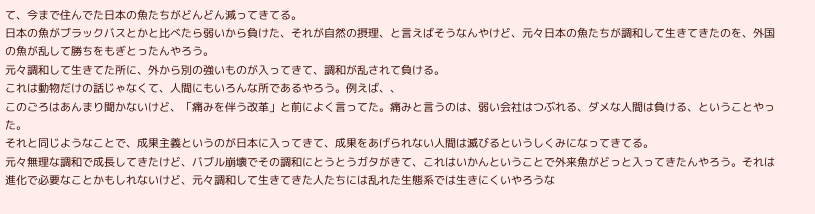て、今まで住んでた日本の魚たちがどんどん減ってきてる。
日本の魚がブラックバスとかと比べたら弱いから負けた、それが自然の摂理、と言えばそうなんやけど、元々日本の魚たちが調和して生きてきたのを、外国の魚が乱して勝ちをもぎとったんやろう。
元々調和して生きてた所に、外から別の強いものが入ってきて、調和が乱されて負ける。
これは動物だけの話じゃなくて、人間にもいろんな所であるやろう。例えば、、
このごろはあんまり聞かないけど、「痛みを伴う改革」と前によく言ってた。痛みと言うのは、弱い会社はつぶれる、ダメな人間は負ける、ということやった。
それと同じようなことで、成果主義というのが日本に入ってきて、成果をあげられない人間は滅びるというしくみになってきてる。
元々無理な調和で成長してきたけど、バブル崩壊でその調和にとうとうガタがきて、これはいかんということで外来魚がどっと入ってきたんやろう。それは進化で必要なことかもしれないけど、元々調和して生きてきた人たちには乱れた生態系では生きにくいやろうな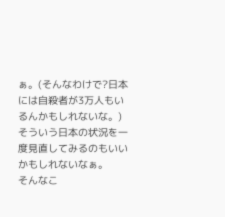ぁ。(そんなわけで?日本には自殺者が3万人もいるんかもしれないな。)
そういう日本の状況を一度見直してみるのもいいかもしれないなぁ。
そんなこ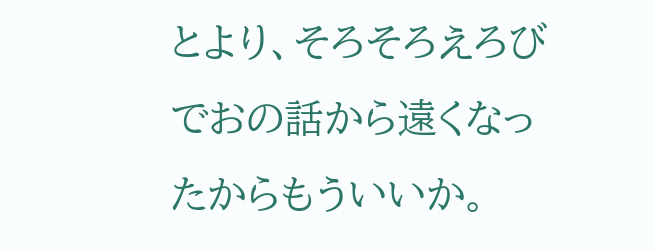とより、そろそろえろびでおの話から遠くなったからもういいか。